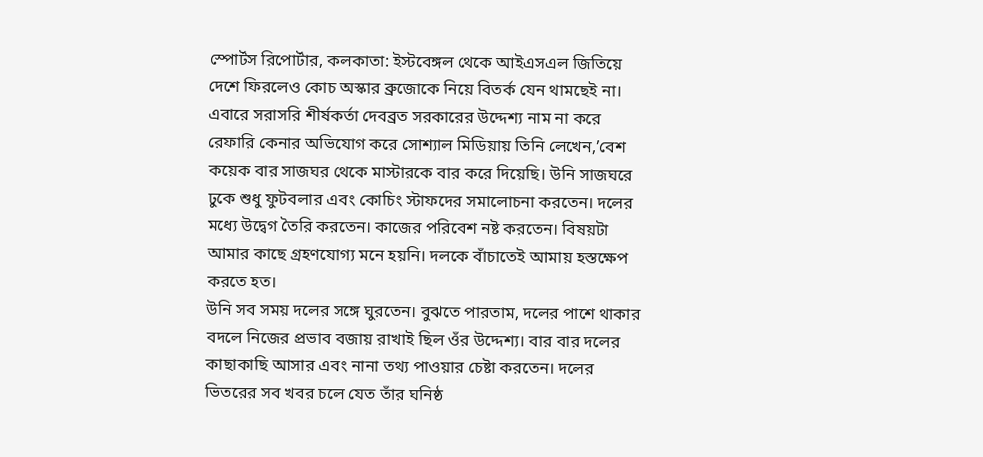স্পোর্টস রিপোর্টার, কলকাতা: ইস্টবেঙ্গল থেকে আইএসএল জিতিয়ে দেশে ফিরলেও কোচ অস্কার ব্রুজোকে নিয়ে বিতর্ক যেন থামছেই না। এবারে সরাসরি শীর্ষকর্তা দেবব্রত সরকারের উদ্দেশ্য নাম না করে রেফারি কেনার অভিযোগ করে সোশ্যাল মিডিয়ায় তিনি লেখেন,’বেশ কয়েক বার সাজঘর থেকে মাস্টারকে বার করে দিয়েছি। উনি সাজঘরে ঢুকে শুধু ফুটবলার এবং কোচিং স্টাফদের সমালোচনা করতেন। দলের মধ্যে উদ্বেগ তৈরি করতেন। কাজের পরিবেশ নষ্ট করতেন। বিষয়টা আমার কাছে গ্রহণযোগ্য মনে হয়নি। দলকে বাঁচাতেই আমায় হস্তক্ষেপ করতে হত।
উনি সব সময় দলের সঙ্গে ঘুরতেন। বুঝতে পারতাম, দলের পাশে থাকার বদলে নিজের প্রভাব বজায় রাখাই ছিল ওঁর উদ্দেশ্য। বার বার দলের কাছাকাছি আসার এবং নানা তথ্য পাওয়ার চেষ্টা করতেন। দলের ভিতরের সব খবর চলে যেত তাঁর ঘনিষ্ঠ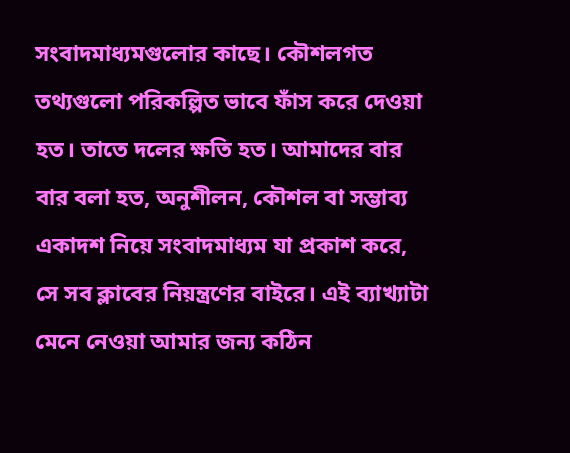সংবাদমাধ্যমগুলোর কাছে। কৌশলগত তথ্যগুলো পরিকল্পিত ভাবে ফাঁস করে দেওয়া হত। তাতে দলের ক্ষতি হত। আমাদের বার বার বলা হত, অনুশীলন, কৌশল বা সম্ভাব্য একাদশ নিয়ে সংবাদমাধ্যম যা প্রকাশ করে, সে সব ক্লাবের নিয়ন্ত্রণের বাইরে। এই ব্যাখ্যাটা মেনে নেওয়া আমার জন্য কঠিন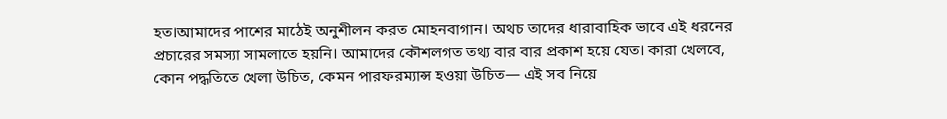হত।আমাদের পাশের মাঠেই অনুশীলন করত মোহনবাগান। অথচ তাদের ধারাবাহিক ভাবে এই ধরনের প্রচারের সমস্যা সামলাতে হয়নি। আমাদের কৌশলগত তথ্য বার বার প্রকাশ হয়ে যেত। কারা খেলবে, কোন পদ্ধতিতে খেলা উচিত, কেমন পারফরম্যান্স হওয়া উচিত— এই সব নিয়ে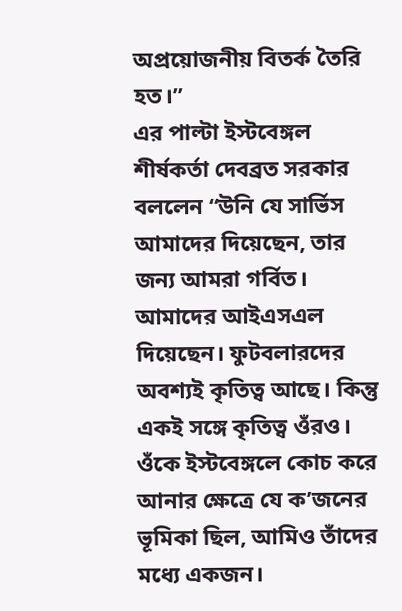অপ্রয়োজনীয় বিতর্ক তৈরি হত।’’
এর পাল্টা ইস্টবেঙ্গল শীর্ষকর্তা দেবব্রত সরকার বললেন ‘‘উনি যে সার্ভিস আমাদের দিয়েছেন, তার জন্য আমরা গর্বিত। আমাদের আইএসএল দিয়েছেন। ফুটবলারদের অবশ্যই কৃতিত্ব আছে। কিন্তু একই সঙ্গে কৃতিত্ব ওঁরও। ওঁকে ইস্টবেঙ্গলে কোচ করে আনার ক্ষেত্রে যে ক’জনের ভূমিকা ছিল, আমিও তাঁদের মধ্যে একজন।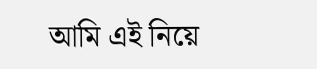আমি এই নিয়ে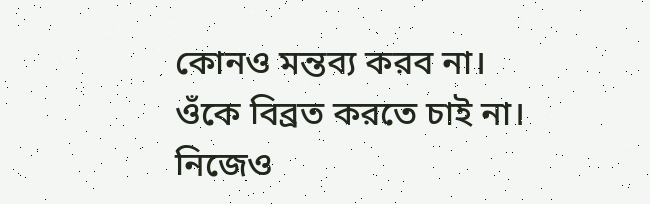কোনও মন্তব্য করব না। ওঁকে বিব্রত করতে চাই না। নিজেও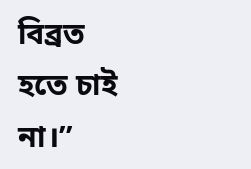বিব্রত হতে চাই না।’’